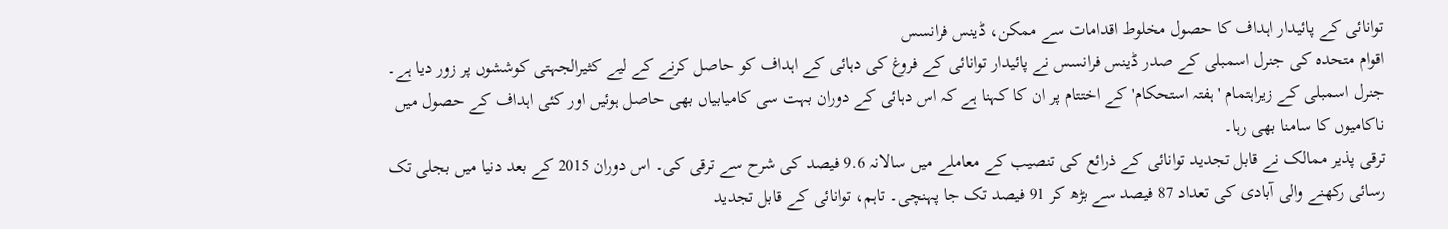توانائی کے پائیدار اہداف کا حصول مخلوط اقدامات سے ممکن، ڈینس فرانسس
اقوام متحدہ کی جنرل اسمبلی کے صدر ڈینس فرانسس نے پائیدار توانائی کے فروغ کی دہائی کے اہداف کو حاصل کرنے کے لیے کثیرالجہتی کوششوں پر زور دیا ہے۔
جنرل اسمبلی کے زیراہتمام 'ہفتہ استحکام' کے اختتام پر ان کا کہنا ہے کہ اس دہائی کے دوران بہت سی کامیابیاں بھی حاصل ہوئیں اور کئی اہداف کے حصول میں ناکامیوں کا سامنا بھی رہا۔
ترقی پذیر ممالک نے قابل تجدید توانائی کے ذرائع کی تنصیب کے معاملے میں سالانہ 9.6 فیصد کی شرح سے ترقی کی۔ اس دوران 2015 کے بعد دنیا میں بجلی تک رسائی رکھنے والی آبادی کی تعداد 87 فیصد سے بڑھ کر 91 فیصد تک جا پہنچی۔ تاہم، توانائی کے قابل تجدید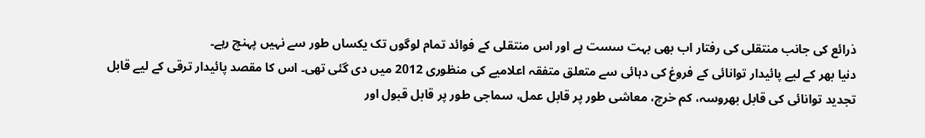ذرائع کی جانب منتقلی کی رفتار اب بھی بہت سست ہے اور اس منتقلی کے فوائد تمام لوگوں تک یکساں طور سے نہیں پہنچ رہے۔
دنیا بھر کے لیے پائیدار توانائی کے فروغ کی دہائی سے متعلق متفقہ اعلامیے کی منظوری 2012 میں دی گئی تھی۔ اس کا مقصد پائیدار ترقی کے لیے قابل تجدید توانائی کی قابل بھروسہ، کم خرچ، معاشی طور پر قابل عمل، سماجی طور پر قابل قبول اور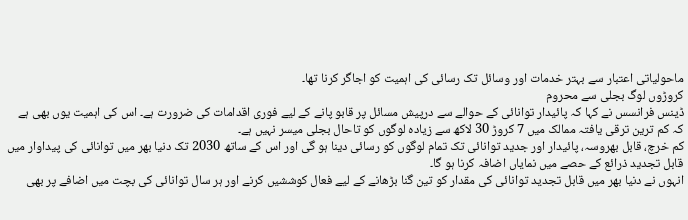ماحولیاتی اعتبار سے بہتر خدمات اور وسائل تک رسائی کی اہمیت کو اجاگر کرنا تھا۔
کروڑوں لوگ بجلی سے محروم
ڈینس فرانسس نے کہا کہ پائیدار توانائی کے حوالے سے درپیش مسائل پر قابو پانے کے لیے فوری اقدامات کی ضرورت ہے۔ اس کی اہمیت یوں بھی ہے کہ کم ترین ترقی یافتہ ممالک میں 7 کروڑ 30 لاکھ سے زیادہ لوگوں کو تاحال بجلی میسر نہیں ہے۔
کم خرچ، قابل بھروسہ، پائیدار اور جدید توانائی تک تمام لوگوں کو رسائی دینا ہو گی اور اس کے ساتھ 2030 تک دنیا بھر میں توانائی کی پیداوار میں قابل تجدید ذرائع کے حصے میں نمایاں اضافہ کرنا ہو گا۔
انہوں نے دنیا بھر میں قابل تجدید توانائی کی مقدار کو تین گنا بڑھانے کے لیے فعال کوششیں کرنے اور ہر سال توانائی کی بچت میں اضافے پر بھی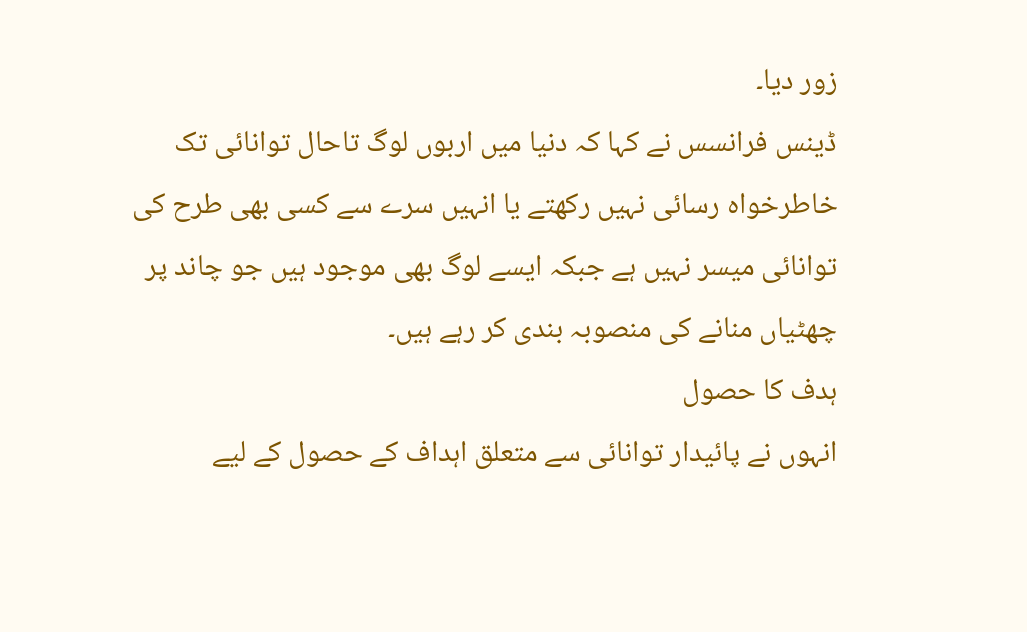زور دیا۔
ڈینس فرانسس نے کہا کہ دنیا میں اربوں لوگ تاحال توانائی تک خاطرخواہ رسائی نہیں رکھتے یا انہیں سرے سے کسی بھی طرح کی توانائی میسر نہیں ہے جبکہ ایسے لوگ بھی موجود ہیں جو چاند پر چھٹیاں منانے کی منصوبہ بندی کر رہے ہیں۔
ہدف کا حصول
انہوں نے پائیدار توانائی سے متعلق اہداف کے حصول کے لیے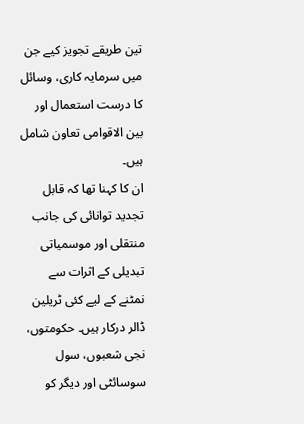تین طریقے تجویز کیے جن میں سرمایہ کاری، وسائل کا درست استعمال اور بین الاقوامی تعاون شامل ہیں۔
ان کا کہنا تھا کہ قابل تجدید توانائی کی جانب منتقلی اور موسمیاتی تبدیلی کے اثرات سے نمٹنے کے لیے کئی ٹریلین ڈالر درکار ہیں۔ حکومتوں، نجی شعبوں، سول سوسائٹی اور دیگر کو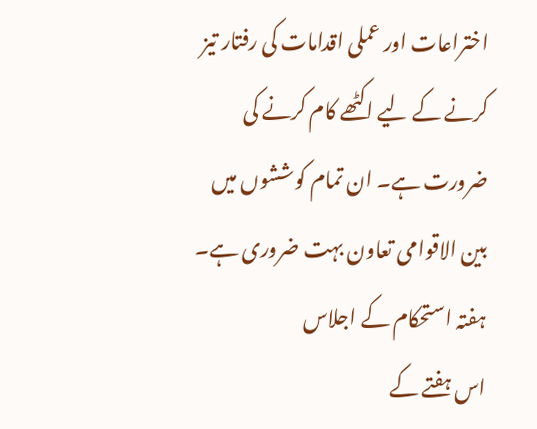اختراعات اور عملی اقدامات کی رفتار تیز کرنے کے لیے اکٹھے کام کرنے کی ضرورت ہے۔ ان تمام کوششوں میں بین الاقوامی تعاون بہت ضروری ہے۔
ہفتہ استحکام کے اجلاس
اس ہفتے کے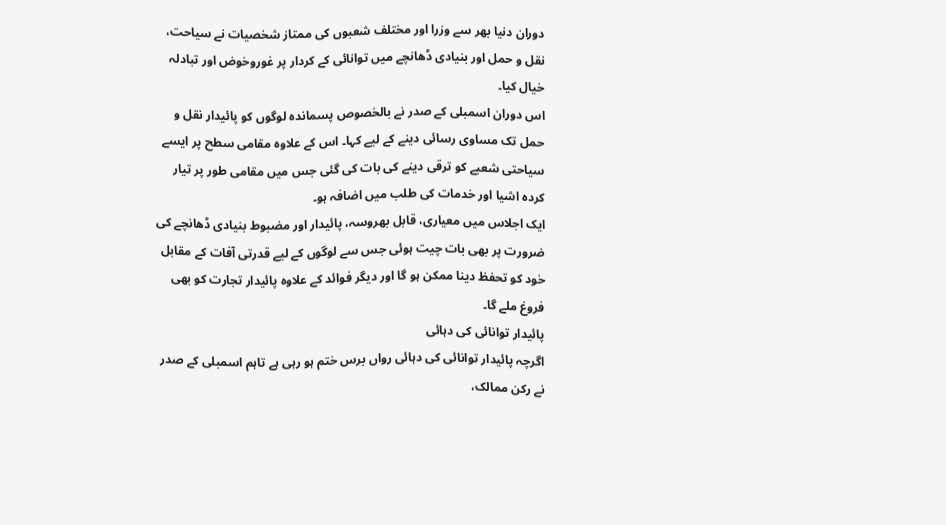دوران دنیا بھر سے وزرا اور مختلف شعبوں کی ممتاز شخصیات نے سیاحت، نقل و حمل اور بنیادی ڈھانچے میں توانائی کے کردار پر غوروخوض اور تبادلہ خیال کیا۔
اس دوران اسمبلی کے صدر نے بالخصوص پسماندہ لوگوں کو پائیدار نقل و حمل تک مساوی رسائی دینے کے لیے کہا۔ اس کے علاوہ مقامی سطح پر ایسے سیاحتی شعبے کو ترقی دینے کی بات کی گئی جس میں مقامی طور پر تیار کردہ اشیا اور خدمات کی طلب میں اضافہ ہو۔
ایک اجلاس میں معیاری، قابل بھروسہ، پائیدار اور مضبوط بنیادی ڈھانچے کی ضرورت پر بھی بات چیت ہوئی جس سے لوگوں کے لیے قدرتی آفات کے مقابل خود کو تحفظ دینا ممکن ہو گا اور دیگر فوائد کے علاوہ پائیدار تجارت کو بھی فروغ ملے گا۔
پائیدار توانائی کی دہائی
اگرچہ پائیدار توانائی کی دہائی رواں برس ختم ہو رہی ہے تاہم اسمبلی کے صدر نے رکن ممالک،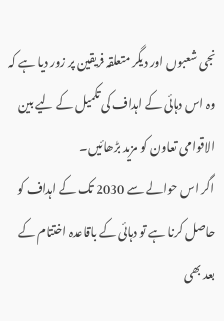نجی شعبوں اور دیگر متعلقہ فریقین پر زور دیا ہے کہ وہ اس دہائی کے اہداف کی تکمیل کے لیے بین الاقوامی تعاون کو مزید بڑھائیں۔
اگر اس حوالے سے 2030 تک کے اہداف کو حاصل کرنا ہے تو دہائی کے باقاعدہ اختتام کے بعد بھی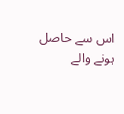اس سے حاصل ہونے والے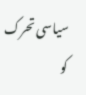سیاسی تحرک کو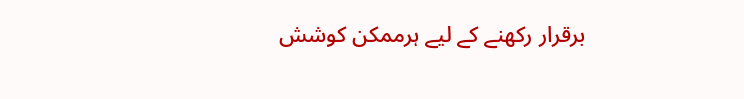برقرار رکھنے کے لیے ہرممکن کوشش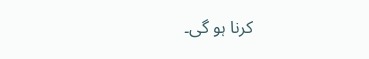کرنا ہو گی۔